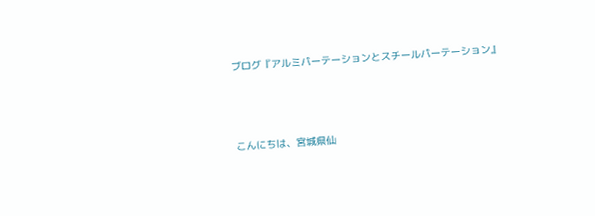ブログ『アルミパーテーションとスチールパーテーション』



こんにちは、宮城県仙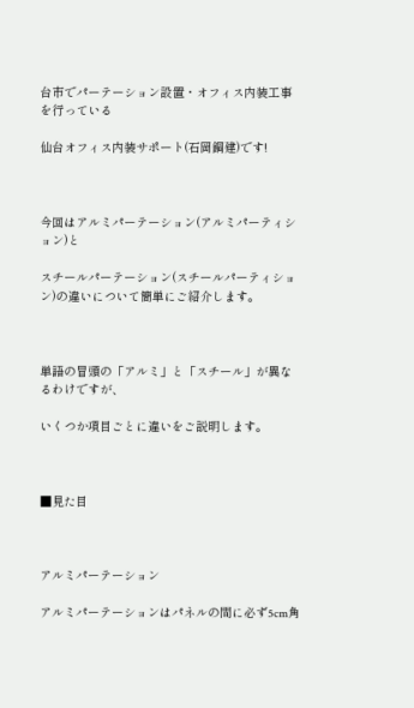台市でパーテーション設置・オフィス内装工事を行っている

仙台オフィス内装サポート(石岡鋼建)です!



今回はアルミパーテーション(アルミパーティション)と

スチールパーテーション(スチールパーティション)の違いについて簡単にご紹介します。



単語の冒頭の「アルミ」と「スチール」が異なるわけですが、

いくつか項目ごとに違いをご説明します。



■見た目



アルミパーテーション

アルミパーテーションはパネルの間に必ず5cm角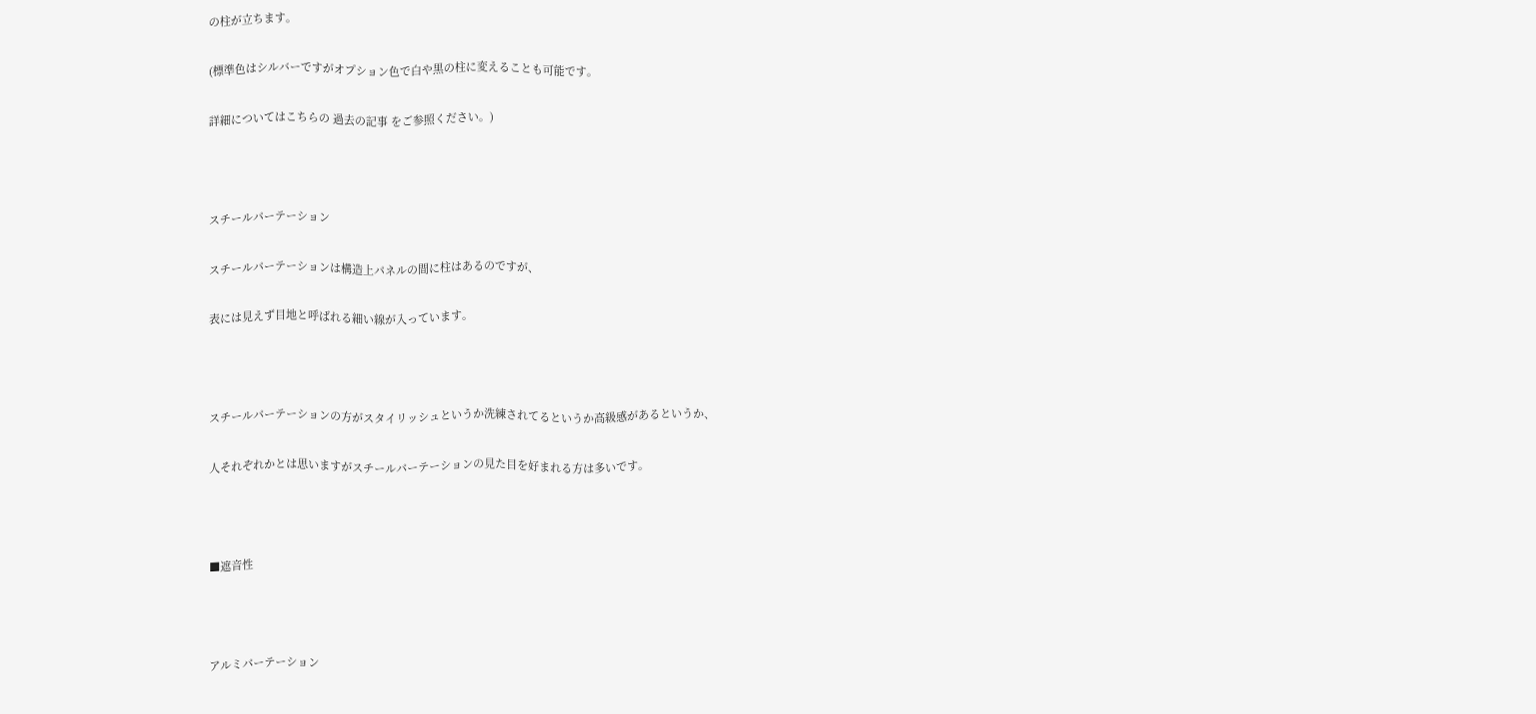の柱が立ちます。

(標準色はシルバーですがオプション色で白や黒の柱に変えることも可能です。

詳細についてはこちらの 過去の記事 をご参照ください。)



スチールパーテーション

スチールパーテーションは構造上パネルの間に柱はあるのですが、

表には見えず目地と呼ばれる細い線が入っています。



スチールパーテーションの方がスタイリッシュというか洗練されてるというか高級感があるというか、

人それぞれかとは思いますがスチールパーテーションの見た目を好まれる方は多いです。



■遮音性



アルミパーテーション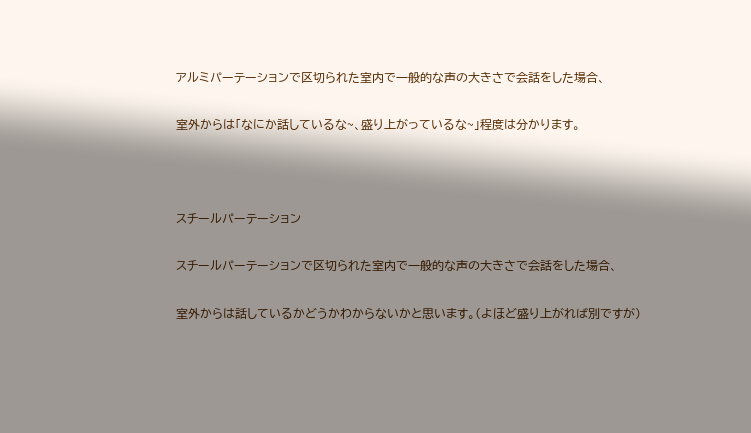アルミパーテーションで区切られた室内で一般的な声の大きさで会話をした場合、

室外からは「なにか話しているな~、盛り上がっているな~」程度は分かります。



スチールパーテーション

スチールパーテーションで区切られた室内で一般的な声の大きさで会話をした場合、

室外からは話しているかどうかわからないかと思います。(よほど盛り上がれば別ですが)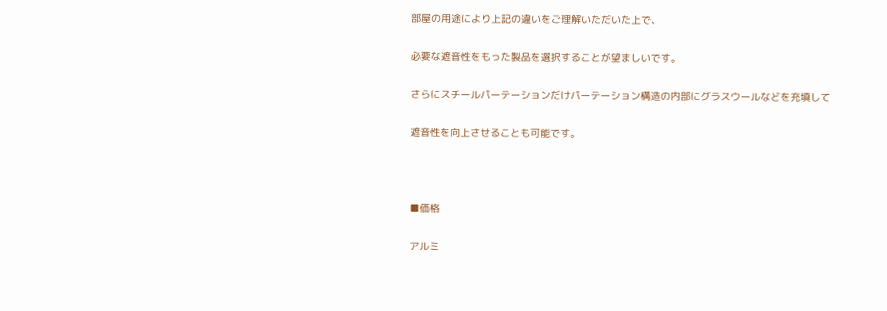部屋の用途により上記の違いをご理解いただいた上で、

必要な遮音性をもった製品を選択することが望ましいです。

さらにスチールパーテーションだけパーテーション構造の内部にグラスウールなどを充填して

遮音性を向上させることも可能です。



■価格

アルミ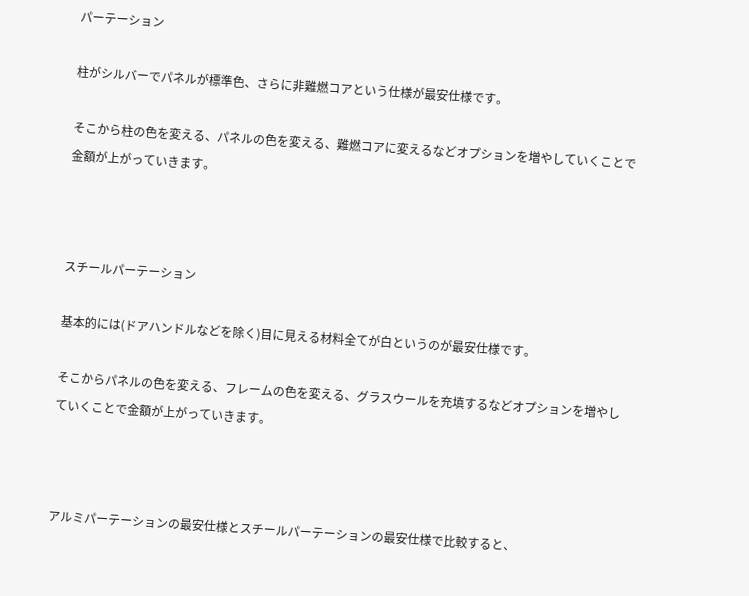パーテーション

柱がシルバーでパネルが標準色、さらに非難燃コアという仕様が最安仕様です。

そこから柱の色を変える、パネルの色を変える、難燃コアに変えるなどオプションを増やしていくことで金額が上がっていきます。



スチールパーテーション

基本的には(ドアハンドルなどを除く)目に見える材料全てが白というのが最安仕様です。

そこからパネルの色を変える、フレームの色を変える、グラスウールを充填するなどオプションを増やしていくことで金額が上がっていきます。



アルミパーテーションの最安仕様とスチールパーテーションの最安仕様で比較すると、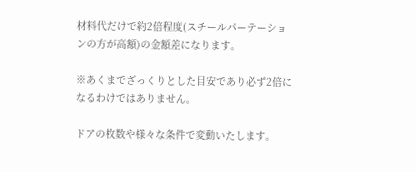材料代だけで約2倍程度(スチールパーテーションの方が高額)の金額差になります。

※あくまでざっくりとした目安であり必ず2倍になるわけではありません。

ドアの枚数や様々な条件で変動いたします。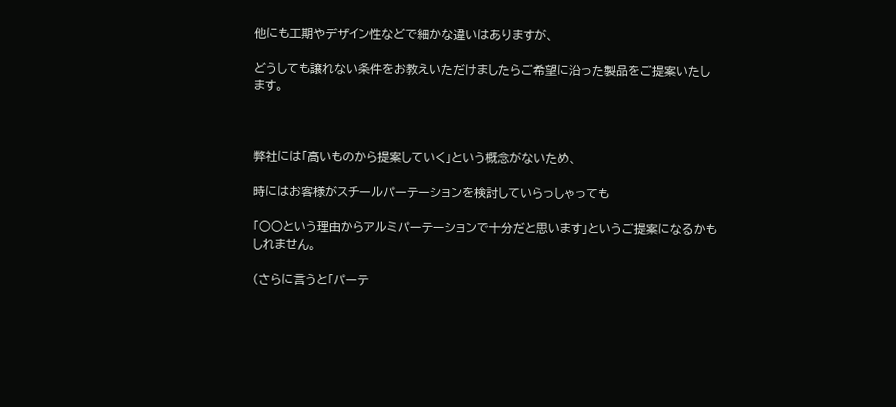他にも工期やデザイン性などで細かな違いはありますが、

どうしても譲れない条件をお教えいただけましたらご希望に沿った製品をご提案いたします。



弊社には「高いものから提案していく」という概念がないため、

時にはお客様がスチールパーテーションを検討していらっしゃっても

「○○という理由からアルミパーテーションで十分だと思います」というご提案になるかもしれません。

(さらに言うと「パーテ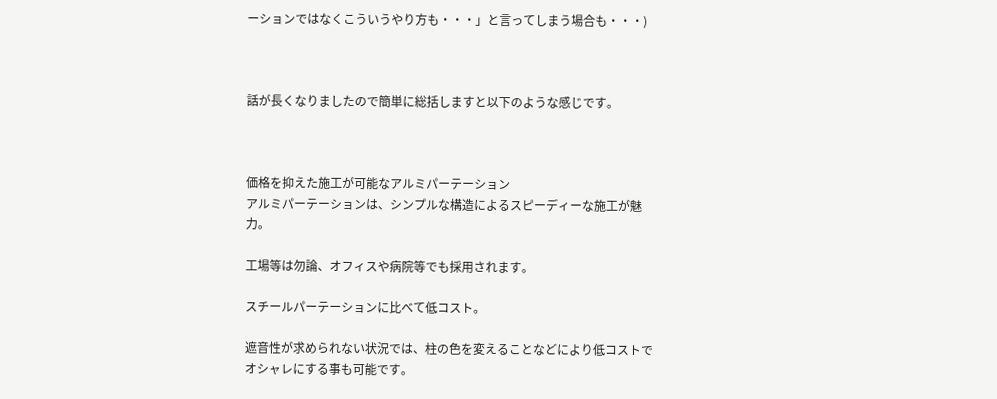ーションではなくこういうやり方も・・・」と言ってしまう場合も・・・)



話が長くなりましたので簡単に総括しますと以下のような感じです。



価格を抑えた施工が可能なアルミパーテーション
アルミパーテーションは、シンプルな構造によるスピーディーな施工が魅力。

工場等は勿論、オフィスや病院等でも採用されます。

スチールパーテーションに比べて低コスト。

遮音性が求められない状況では、柱の色を変えることなどにより低コストでオシャレにする事も可能です。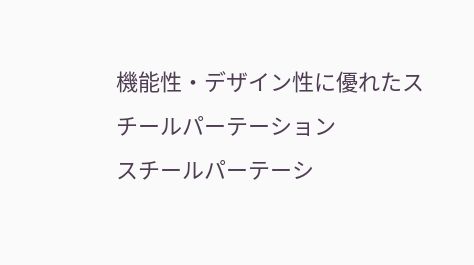機能性・デザイン性に優れたスチールパーテーション
スチールパーテーシ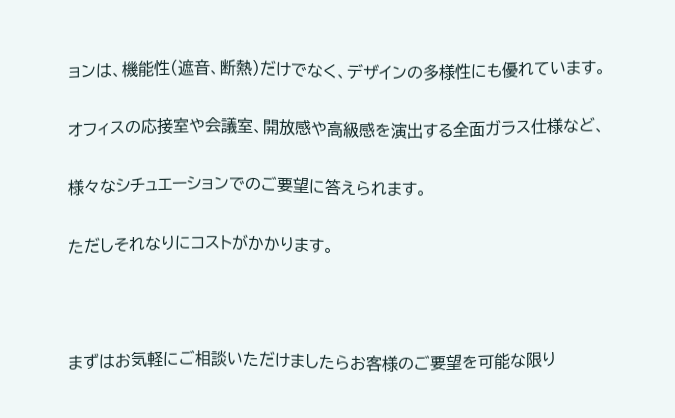ョンは、機能性(遮音、断熱)だけでなく、デザインの多様性にも優れています。

オフィスの応接室や会議室、開放感や高級感を演出する全面ガラス仕様など、

様々なシチュエーションでのご要望に答えられます。

ただしそれなりにコストがかかります。



まずはお気軽にご相談いただけましたらお客様のご要望を可能な限り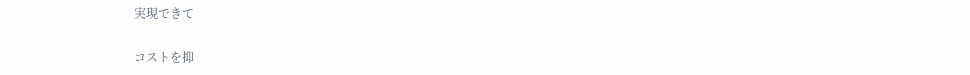実現できて

コストを抑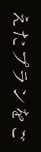えたプランをご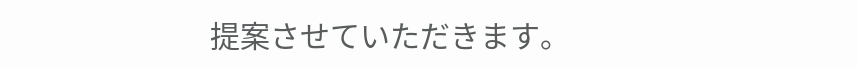提案させていただきます。